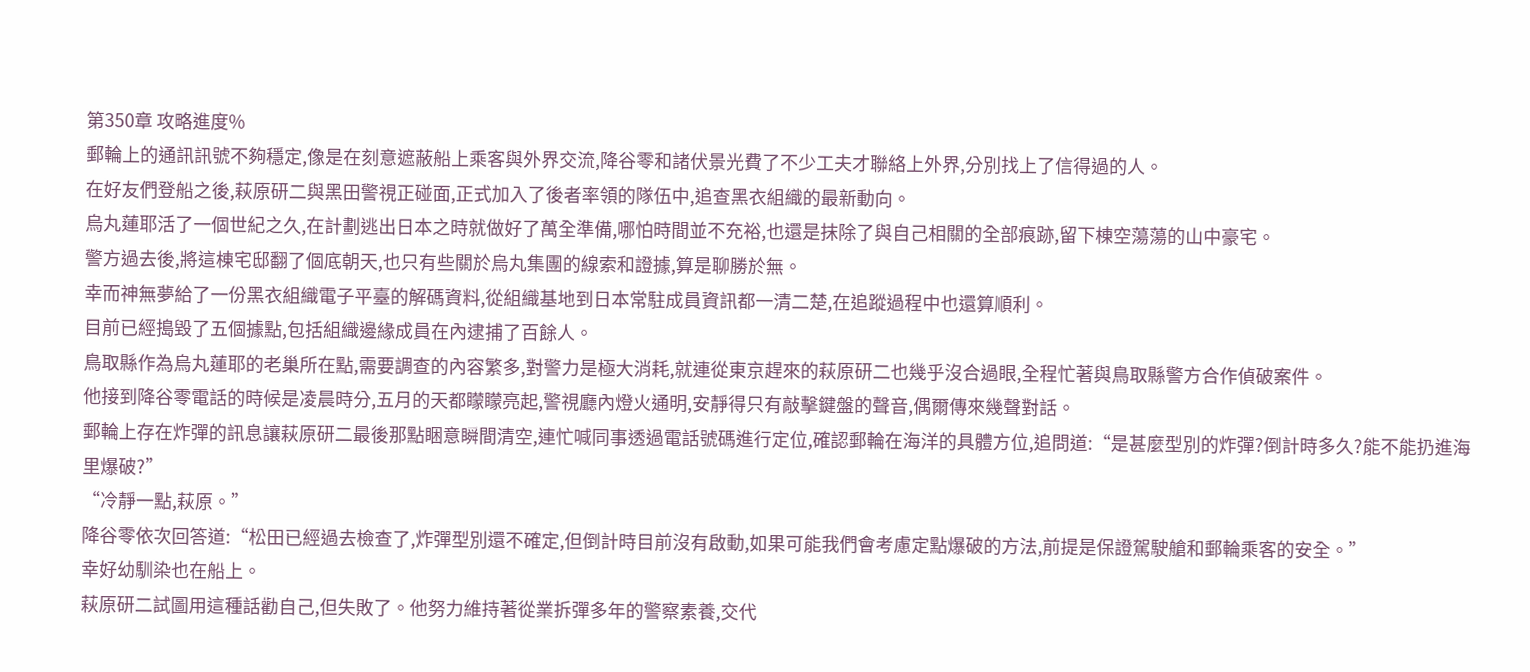第350章 攻略進度%
郵輪上的通訊訊號不夠穩定,像是在刻意遮蔽船上乘客與外界交流,降谷零和諸伏景光費了不少工夫才聯絡上外界,分別找上了信得過的人。
在好友們登船之後,萩原研二與黑田警視正碰面,正式加入了後者率領的隊伍中,追查黑衣組織的最新動向。
烏丸蓮耶活了一個世紀之久,在計劃逃出日本之時就做好了萬全準備,哪怕時間並不充裕,也還是抹除了與自己相關的全部痕跡,留下棟空蕩蕩的山中豪宅。
警方過去後,將這棟宅邸翻了個底朝天,也只有些關於烏丸集團的線索和證據,算是聊勝於無。
幸而神無夢給了一份黑衣組織電子平臺的解碼資料,從組織基地到日本常駐成員資訊都一清二楚,在追蹤過程中也還算順利。
目前已經搗毀了五個據點,包括組織邊緣成員在內逮捕了百餘人。
鳥取縣作為烏丸蓮耶的老巢所在點,需要調查的內容繁多,對警力是極大消耗,就連從東京趕來的萩原研二也幾乎沒合過眼,全程忙著與鳥取縣警方合作偵破案件。
他接到降谷零電話的時候是凌晨時分,五月的天都矇矇亮起,警視廳內燈火通明,安靜得只有敲擊鍵盤的聲音,偶爾傳來幾聲對話。
郵輪上存在炸彈的訊息讓萩原研二最後那點睏意瞬間清空,連忙喊同事透過電話號碼進行定位,確認郵輪在海洋的具體方位,追問道:“是甚麼型別的炸彈?倒計時多久?能不能扔進海里爆破?”
“冷靜一點,萩原。”
降谷零依次回答道:“松田已經過去檢查了,炸彈型別還不確定,但倒計時目前沒有啟動,如果可能我們會考慮定點爆破的方法,前提是保證駕駛艙和郵輪乘客的安全。”
幸好幼馴染也在船上。
萩原研二試圖用這種話勸自己,但失敗了。他努力維持著從業拆彈多年的警察素養,交代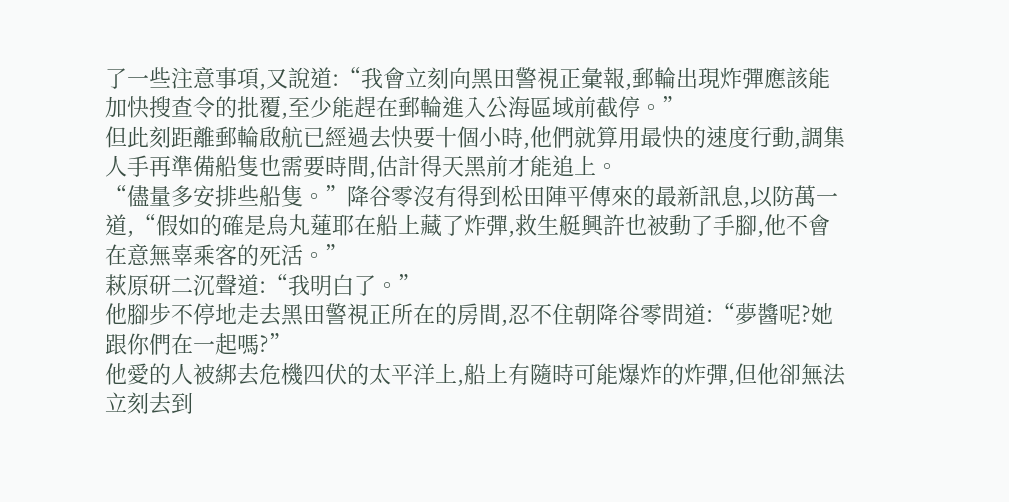了一些注意事項,又說道:“我會立刻向黑田警視正彙報,郵輪出現炸彈應該能加快搜查令的批覆,至少能趕在郵輪進入公海區域前截停。”
但此刻距離郵輪啟航已經過去快要十個小時,他們就算用最快的速度行動,調集人手再準備船隻也需要時間,估計得天黑前才能追上。
“儘量多安排些船隻。”降谷零沒有得到松田陣平傳來的最新訊息,以防萬一道,“假如的確是烏丸蓮耶在船上藏了炸彈,救生艇興許也被動了手腳,他不會在意無辜乘客的死活。”
萩原研二沉聲道:“我明白了。”
他腳步不停地走去黑田警視正所在的房間,忍不住朝降谷零問道:“夢醬呢?她跟你們在一起嗎?”
他愛的人被綁去危機四伏的太平洋上,船上有隨時可能爆炸的炸彈,但他卻無法立刻去到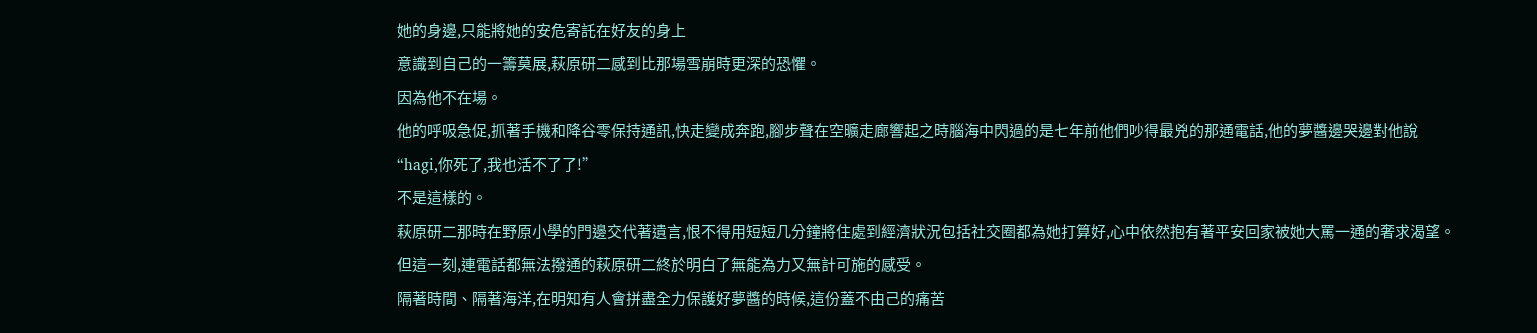她的身邊,只能將她的安危寄託在好友的身上
意識到自己的一籌莫展,萩原研二感到比那場雪崩時更深的恐懼。
因為他不在場。
他的呼吸急促,抓著手機和降谷零保持通訊,快走變成奔跑,腳步聲在空曠走廊響起之時腦海中閃過的是七年前他們吵得最兇的那通電話,他的夢醬邊哭邊對他說
“hagi,你死了,我也活不了了!”
不是這樣的。
萩原研二那時在野原小學的門邊交代著遺言,恨不得用短短几分鐘將住處到經濟狀況包括社交圈都為她打算好,心中依然抱有著平安回家被她大罵一通的奢求渴望。
但這一刻,連電話都無法撥通的萩原研二終於明白了無能為力又無計可施的感受。
隔著時間、隔著海洋,在明知有人會拼盡全力保護好夢醬的時候,這份蓋不由己的痛苦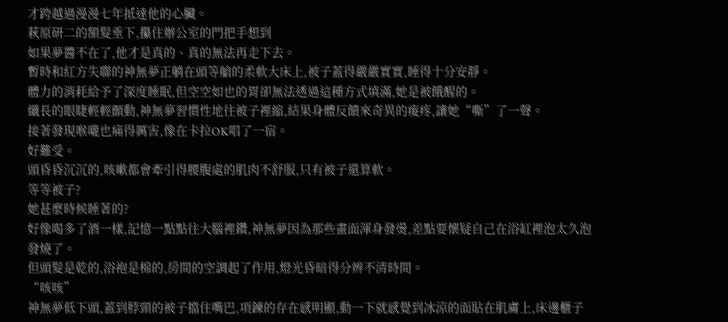才跨越過漫漫七年抵達他的心臟。
萩原研二的額髮垂下,攥住辦公室的門把手想到
如果夢醬不在了,他才是真的、真的無法再走下去。
暫時和紅方失聯的神無夢正躺在頭等艙的柔軟大床上,被子蓋得嚴嚴實實,睡得十分安靜。
體力的消耗給予了深度睡眠,但空空如也的胃卻無法透過這種方式填滿,她是被餓醒的。
纖長的眼睫輕輕顫動,神無夢習慣性地往被子裡縮,結果身體反饋來奇異的痠疼,讓她“嘶”了一聲。
接著發現喉嚨也痛得厲害,像在卡拉OK唱了一宿。
好難受。
頭昏昏沉沉的,咳嗽都會牽引得腰腹處的肌肉不舒服,只有被子還算軟。
等等被子?
她甚麼時候睡著的?
好像喝多了酒一樣,記憶一點點往大腦裡鑽,神無夢因為那些畫面渾身發燙,差點要懷疑自己在浴缸裡泡太久泡發燒了。
但頭髮是乾的,浴袍是棉的,房間的空調起了作用,燈光昏暗得分辨不清時間。
“咳咳”
神無夢低下頭,蓋到脖頸的被子擋住嘴巴,項鍊的存在感明顯,動一下就感覺到冰涼的面貼在肌膚上,床邊櫃子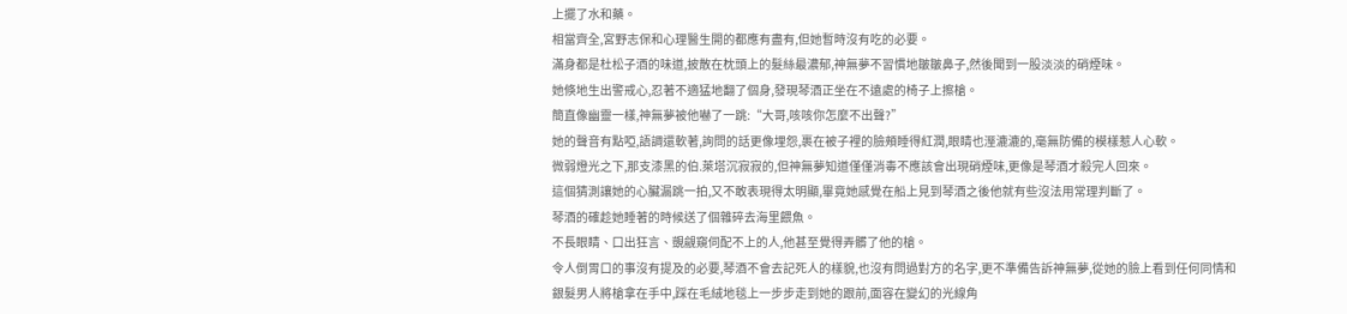上擺了水和藥。
相當齊全,宮野志保和心理醫生開的都應有盡有,但她暫時沒有吃的必要。
滿身都是杜松子酒的味道,披散在枕頭上的髮絲最濃郁,神無夢不習慣地皺皺鼻子,然後聞到一股淡淡的硝煙味。
她倏地生出警戒心,忍著不適猛地翻了個身,發現琴酒正坐在不遠處的椅子上擦槍。
簡直像幽靈一樣,神無夢被他嚇了一跳:“大哥,咳咳你怎麼不出聲?”
她的聲音有點啞,語調還軟著,詢問的話更像埋怨,裹在被子裡的臉頰睡得紅潤,眼睛也溼漉漉的,毫無防備的模樣惹人心軟。
微弱燈光之下,那支漆黑的伯.萊塔沉寂寂的,但神無夢知道僅僅消毒不應該會出現硝煙味,更像是琴酒才殺完人回來。
這個猜測讓她的心臟漏跳一拍,又不敢表現得太明顯,畢竟她感覺在船上見到琴酒之後他就有些沒法用常理判斷了。
琴酒的確趁她睡著的時候送了個雜碎去海里餵魚。
不長眼睛、口出狂言、覬覦窺伺配不上的人,他甚至覺得弄髒了他的槍。
令人倒胃口的事沒有提及的必要,琴酒不會去記死人的樣貌,也沒有問過對方的名字,更不準備告訴神無夢,從她的臉上看到任何同情和
銀髮男人將槍拿在手中,踩在毛絨地毯上一步步走到她的跟前,面容在變幻的光線角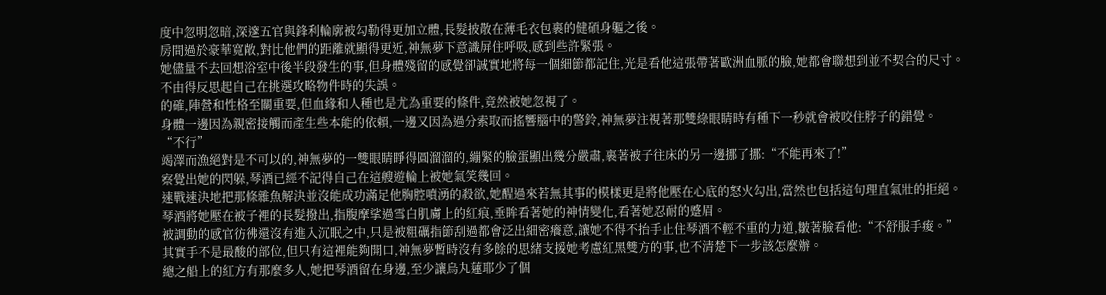度中忽明忽暗,深邃五官與鋒利輪廓被勾勒得更加立體,長髮披散在薄毛衣包裹的健碩身軀之後。
房間過於豪華寬敞,對比他們的距離就顯得更近,神無夢下意識屏住呼吸,感到些許緊張。
她儘量不去回想浴室中後半段發生的事,但身體殘留的感覺卻誠實地將每一個細節都記住,光是看他這張帶著歐洲血脈的臉,她都會聯想到並不契合的尺寸。
不由得反思起自己在挑選攻略物件時的失誤。
的確,陣營和性格至關重要,但血緣和人種也是尤為重要的條件,竟然被她忽視了。
身體一邊因為親密接觸而產生些本能的依賴,一邊又因為過分索取而搖響腦中的警鈴,神無夢注視著那雙綠眼睛時有種下一秒就會被咬住脖子的錯覺。
“不行”
竭澤而漁絕對是不可以的,神無夢的一雙眼睛睜得圓溜溜的,繃緊的臉蛋顯出幾分嚴肅,裹著被子往床的另一邊挪了挪:“不能再來了!”
察覺出她的閃躲,琴酒已經不記得自己在這艘遊輪上被她氣笑幾回。
速戰速決地把那條雜魚解決並沒能成功滿足他胸腔噴湧的殺欲,她醒過來若無其事的模樣更是將他壓在心底的怒火勾出,當然也包括這句理直氣壯的拒絕。
琴酒將她壓在被子裡的長髮撥出,指腹摩挲過雪白肌膚上的紅痕,垂眸看著她的神情變化,看著她忍耐的蹙眉。
被調動的感官彷彿還沒有進入沉眠之中,只是被粗礪指節刮過都會泛出細密癢意,讓她不得不抬手止住琴酒不輕不重的力道,皺著臉看他:“不舒服手痠。”
其實手不是最酸的部位,但只有這裡能夠開口,神無夢暫時沒有多餘的思緒支援她考慮紅黑雙方的事,也不清楚下一步該怎麼辦。
總之船上的紅方有那麼多人,她把琴酒留在身邊,至少讓烏丸蓮耶少了個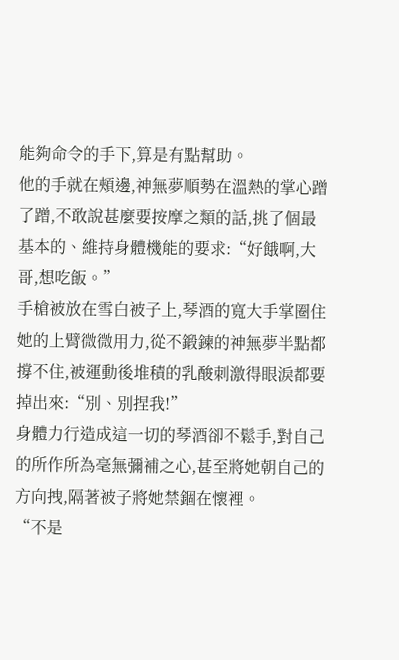能夠命令的手下,算是有點幫助。
他的手就在頰邊,神無夢順勢在溫熱的掌心蹭了蹭,不敢說甚麼要按摩之類的話,挑了個最基本的、維持身體機能的要求:“好餓啊,大哥,想吃飯。”
手槍被放在雪白被子上,琴酒的寬大手掌圈住她的上臂微微用力,從不鍛鍊的神無夢半點都撐不住,被運動後堆積的乳酸刺激得眼淚都要掉出來:“別、別捏我!”
身體力行造成這一切的琴酒卻不鬆手,對自己的所作所為毫無彌補之心,甚至將她朝自己的方向拽,隔著被子將她禁錮在懷裡。
“不是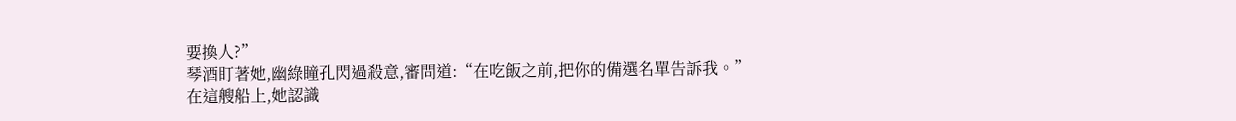要換人?”
琴酒盯著她,幽綠瞳孔閃過殺意,審問道:“在吃飯之前,把你的備選名單告訴我。”
在這艘船上,她認識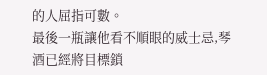的人屈指可數。
最後一瓶讓他看不順眼的威士忌,琴酒已經將目標鎖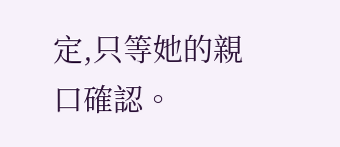定,只等她的親口確認。